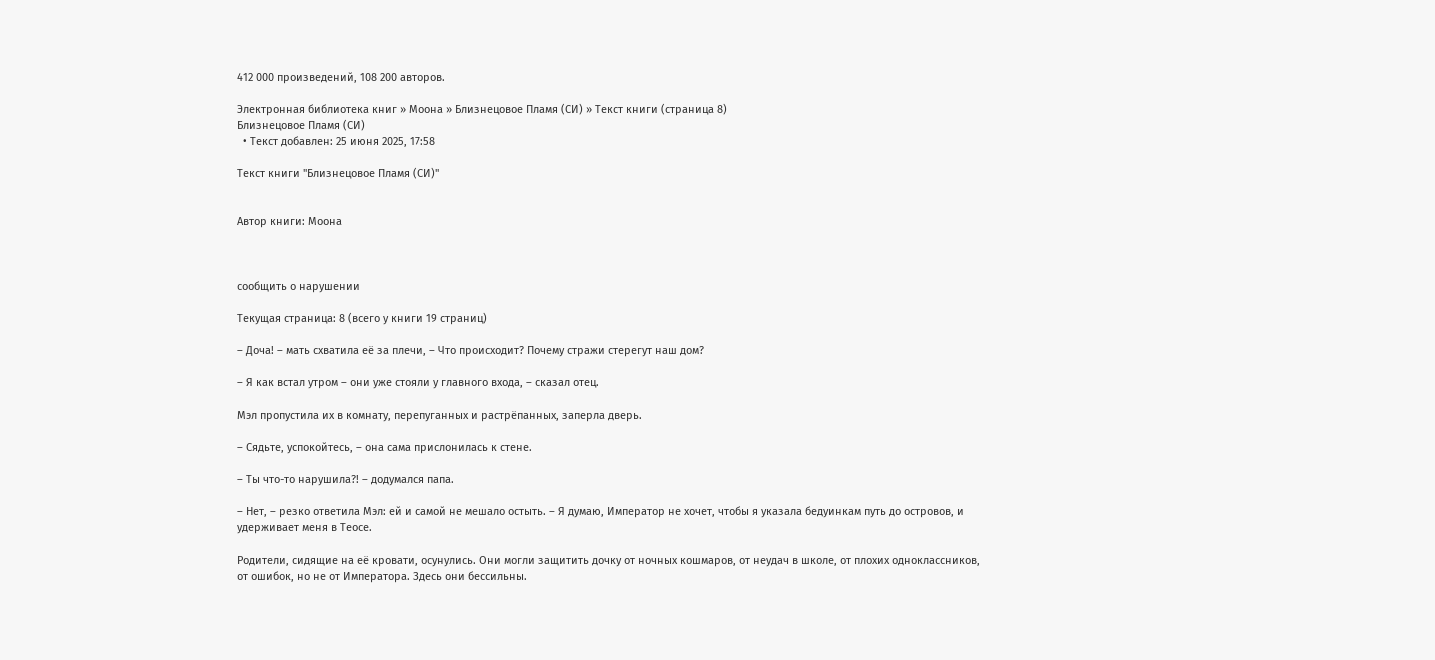412 000 произведений, 108 200 авторов.

Электронная библиотека книг » Моона » Близнецoвoе Пламя (СИ) » Текст книги (страница 8)
Близнецoвoе Пламя (СИ)
  • Текст добавлен: 25 июня 2025, 17:58

Текст книги "Близнецoвoе Пламя (СИ)"


Автор книги: Моона



сообщить о нарушении

Текущая страница: 8 (всего у книги 19 страниц)

– Доча! – мать схватила её за плечи, – Что происходит? Почему стражи стерегут наш дом?

– Я как встал утром – они уже стояли у главного входа, – сказал отец.

Мэл пропустила их в комнату, перепуганных и растрёпанных, заперла дверь.

– Сядьте, успокойтесь, – она сама прислонилась к стене.

– Ты что-то нарушила?! – додумался папа.

– Нет, – резко ответила Мэл: ей и самой не мешало остыть. – Я думаю, Император не хочет, чтобы я указала бедуинкам путь до островов, и удерживает меня в Теосе.

Родители, сидящие на её кровати, осунулись. Они могли защитить дочку от ночных кошмаров, от неудач в школе, от плохих одноклассников, от ошибок, но не от Императора. Здесь они бессильны.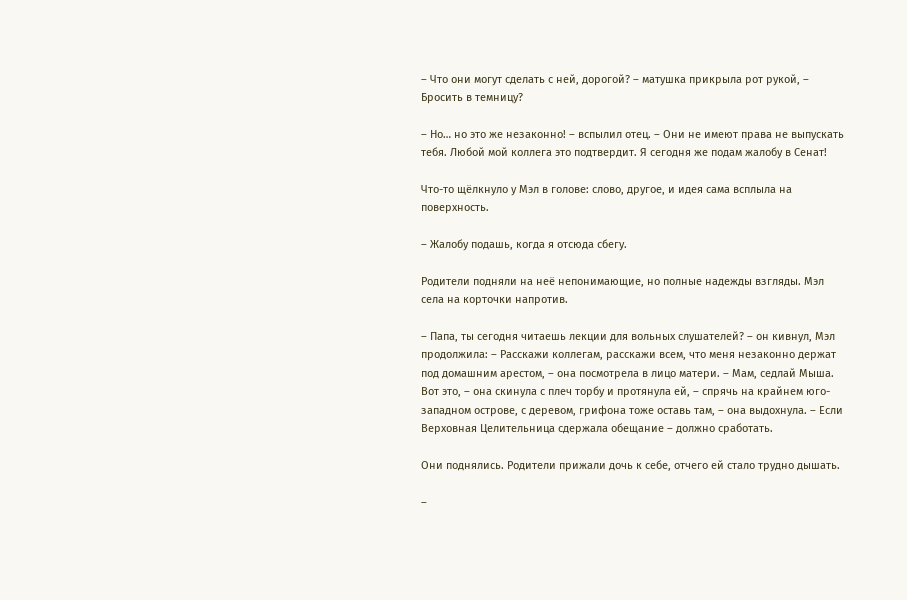– Что они могут сделать с ней, дорогой? – матушка прикрыла рот рукой, – Бросить в темницу?

– Но… но это же незаконно! – вспылил отец. – Они не имеют права не выпускать тебя. Любой мой коллега это подтвердит. Я сегодня же подам жалобу в Сенат!

Что-то щёлкнуло у Мэл в голове: слово, другое, и идея сама всплыла на поверхность.

– Жалобу подашь, когда я отсюда сбегу.

Родители подняли на неё непонимающие, но полные надежды взгляды. Мэл села на корточки напротив.

– Папа, ты сегодня читаешь лекции для вольных слушателей? – он кивнул, Мэл продолжила: – Расскажи коллегам, расскажи всем, что меня незаконно держат под домашним арестом, – она посмотрела в лицо матери. – Мам, седлай Мыша. Вот это, – она скинула с плеч торбу и протянула ей, – спрячь на крайнем юго-западном острове, с деревом, грифона тоже оставь там, – она выдохнула. – Если Верховная Целительница сдержала обещание – должно сработать.

Они поднялись. Родители прижали дочь к себе, отчего ей стало трудно дышать.

–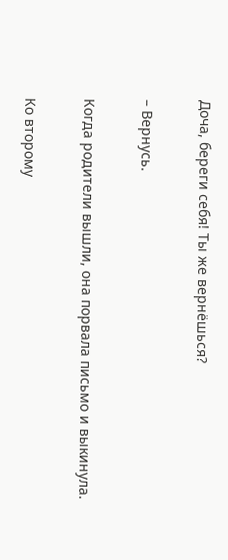Доча, береги себя! Ты же вернёшься?

– Вернусь.

Когда родители вышли, она порвала письмо и выкинула.

Ко второму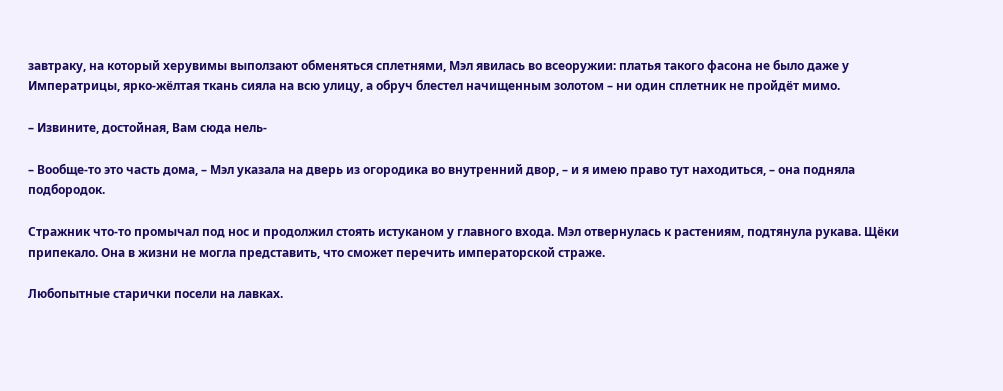завтраку, на который херувимы выползают обменяться сплетнями, Мэл явилась во всеоружии: платья такого фасона не было даже у Императрицы, ярко-жёлтая ткань сияла на всю улицу, а обруч блестел начищенным золотом – ни один сплетник не пройдёт мимо.

– Извините, достойная, Вам сюда нель-

– Вообще-то это часть дома, – Мэл указала на дверь из огородика во внутренний двор, – и я имею право тут находиться, – она подняла подбородок.

Стражник что-то промычал под нос и продолжил стоять истуканом у главного входа. Мэл отвернулась к растениям, подтянула рукава. Щёки припекало. Она в жизни не могла представить, что сможет перечить императорской страже.

Любопытные старички посели на лавках.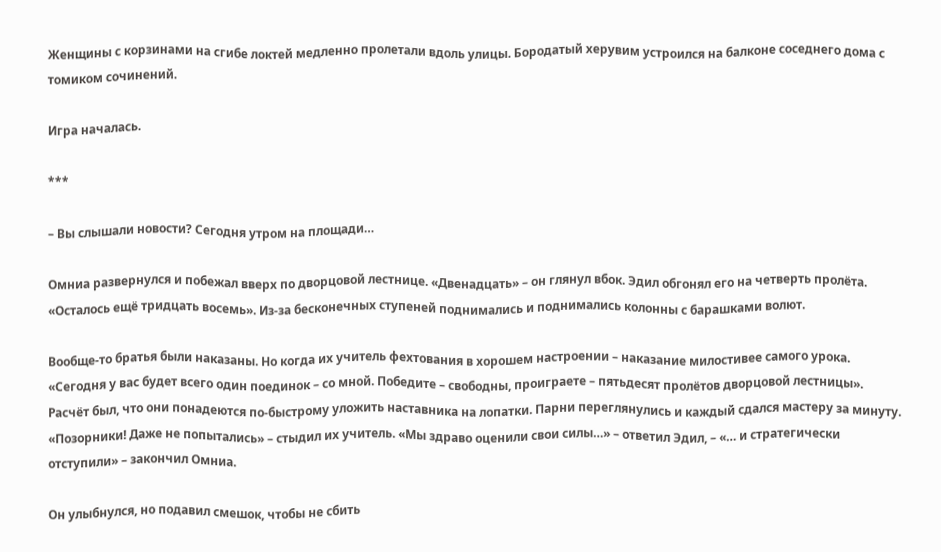Женщины с корзинами на сгибе локтей медленно пролетали вдоль улицы. Бородатый херувим устроился на балконе соседнего дома с томиком сочинений.

Игра началась.

***

– Вы слышали новости? Сегодня утром на площади…

Омниа развернулся и побежал вверх по дворцовой лестнице. «Двенадцать» – он глянул вбок. Эдил обгонял его на четверть пролёта. «Осталось ещё тридцать восемь». Из-за бесконечных ступеней поднимались и поднимались колонны с барашками волют.

Вообще-то братья были наказаны. Но когда их учитель фехтования в хорошем настроении – наказание милостивее самого урока. «Сегодня у вас будет всего один поединок – со мной. Победите – свободны, проиграете – пятьдесят пролётов дворцовой лестницы». Расчёт был, что они понадеются по-быстрому уложить наставника на лопатки. Парни переглянулись и каждый сдался мастеру за минуту. «Позорники! Даже не попытались» – стыдил их учитель. «Мы здраво оценили свои силы…» – ответил Эдил, – «… и стратегически отступили» – закончил Омниа.

Он улыбнулся, но подавил смешок, чтобы не сбить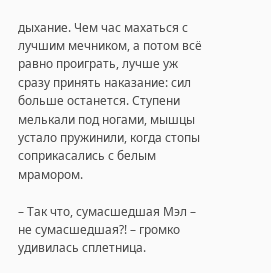дыхание. Чем час махаться с лучшим мечником, а потом всё равно проиграть, лучше уж сразу принять наказание: сил больше останется. Ступени мелькали под ногами, мышцы устало пружинили, когда стопы соприкасались с белым мрамором.

– Так что, сумасшедшая Мэл – не сумасшедшая?! – громко удивилась сплетница.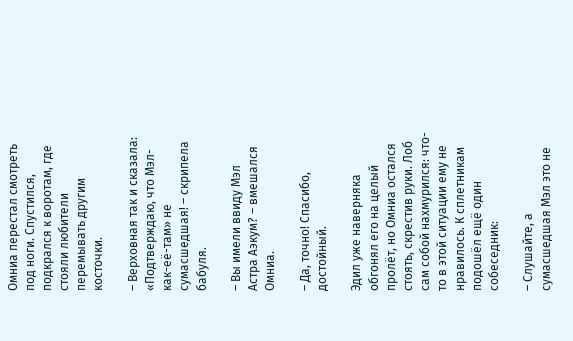Омниа перестал смотреть под ноги. Спустился, подкрался к воротам, где стояли любители перемывать другим косточки.

– Верховная так и сказала: «Подтверждаю, что Мэл-как-её-там» не сумасшедшая! – скрипела бабуля.

– Вы имели ввиду Мэл Астра Аэкум? – вмешался Омниа.

– Да, точно! Спасибо, достойный.

Эдил уже наверняка обгонял его на целый пролёт, но Омниа остался стоять, скрестив руки. Лоб сам собой нахмурился: что-то в этой ситуации ему не нравилось. К сплетникам подошёл ещё один собеседник:

– Слушайте, а сумасшедшая Мэл это не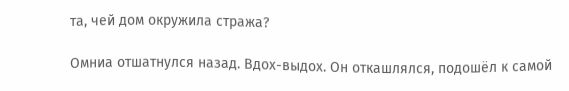та, чей дом окружила стража?

Омниа отшатнулся назад. Вдох-выдох. Он откашлялся, подошёл к самой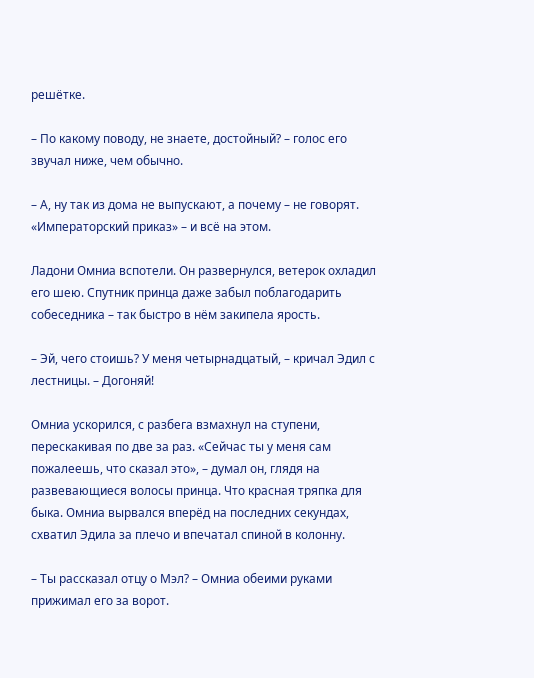решётке.

– По какому поводу, не знаете, достойный? – голос его звучал ниже, чем обычно.

– А, ну так из дома не выпускают, а почему – не говорят. «Императорский приказ» – и всё на этом.

Ладони Омниа вспотели. Он развернулся, ветерок охладил его шею. Спутник принца даже забыл поблагодарить собеседника – так быстро в нём закипела ярость.

– Эй, чего стоишь? У меня четырнадцатый, – кричал Эдил с лестницы. – Догоняй!

Омниа ускорился, с разбега взмахнул на ступени, перескакивая по две за раз. «Сейчас ты у меня сам пожалеешь, что сказал это», – думал он, глядя на развевающиеся волосы принца. Что красная тряпка для быка. Омниа вырвался вперёд на последних секундах, схватил Эдила за плечо и впечатал спиной в колонну.

– Ты рассказал отцу о Мэл? – Омниа обеими руками прижимал его за ворот.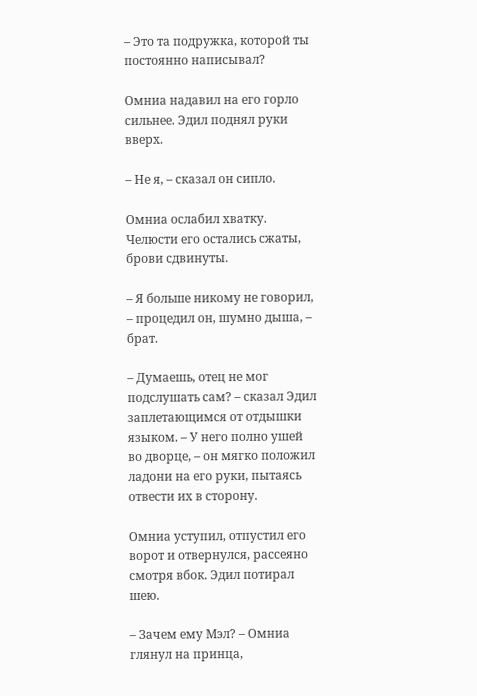– Это та подружка, которой ты постоянно написывал?

Омниа надавил на его горло сильнее. Эдил поднял руки вверх.

– Не я, – сказал он сипло.

Омниа ослабил хватку. Челюсти его остались сжаты, брови сдвинуты.

– Я больше никому не говорил, – процедил он, шумно дыша, – брат.

– Думаешь, отец не мог подслушать сам? – сказал Эдил заплетающимся от отдышки языком. – У него полно ушей во дворце, – он мягко положил ладони на его руки, пытаясь отвести их в сторону.

Омниа уступил, отпустил его ворот и отвернулся, рассеяно смотря вбок. Эдил потирал шею.

– Зачем ему Мэл? – Омниа глянул на принца,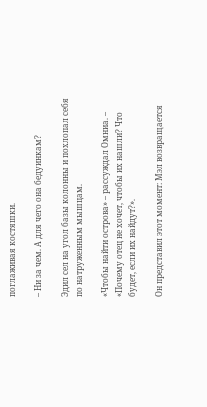поглаживая костяшки.

– Ни за чем. А для чего она бедуинкам?

Эдил сел на угол базы колонны и похлопал себя по натруженным мышцам.

«Чтобы найти острова» – рассуждал Омниа. – «Почему отец не хочет, чтобы их нашли? Что будет, если их найдут?».

Он представил этот момент: Мэл возвращается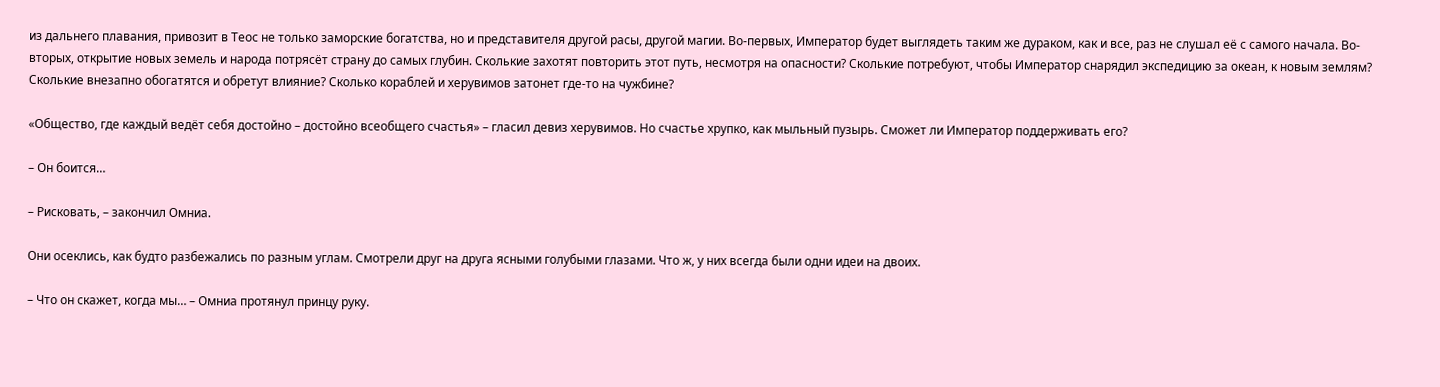из дальнего плавания, привозит в Теос не только заморские богатства, но и представителя другой расы, другой магии. Во-первых, Император будет выглядеть таким же дураком, как и все, раз не слушал её с самого начала. Во-вторых, открытие новых земель и народа потрясёт страну до самых глубин. Сколькие захотят повторить этот путь, несмотря на опасности? Сколькие потребуют, чтобы Император снарядил экспедицию за океан, к новым землям? Сколькие внезапно обогатятся и обретут влияние? Сколько кораблей и херувимов затонет где-то на чужбине?

«Общество, где каждый ведёт себя достойно – достойно всеобщего счастья» – гласил девиз херувимов. Но счастье хрупко, как мыльный пузырь. Сможет ли Император поддерживать его?

– Он боится…

– Рисковать, – закончил Омниа.

Они осеклись, как будто разбежались по разным углам. Смотрели друг на друга ясными голубыми глазами. Что ж, у них всегда были одни идеи на двоих.

– Что он скажет, когда мы… – Омниа протянул принцу руку.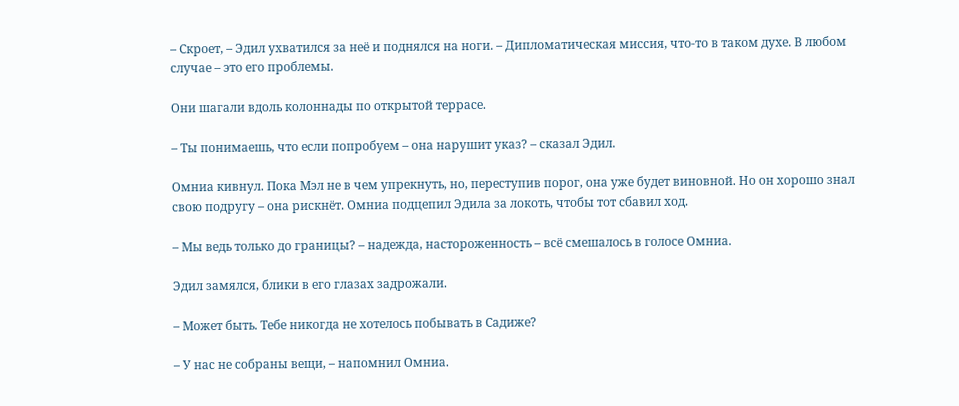– Скроет, – Эдил ухватился за неё и поднялся на ноги. – Дипломатическая миссия, что-то в таком духе. В любом случае – это его проблемы.

Они шагали вдоль колоннады по открытой террасе.

– Ты понимаешь, что если попробуем – она нарушит указ? – сказал Эдил.

Омниа кивнул. Пока Мэл не в чем упрекнуть, но, переступив порог, она уже будет виновной. Но он хорошо знал свою подругу – она рискнёт. Омниа подцепил Эдила за локоть, чтобы тот сбавил ход.

– Мы ведь только до границы? – надежда, настороженность – всё смешалось в голосе Омниа.

Эдил замялся, блики в его глазах задрожали.

– Может быть. Тебе никогда не хотелось побывать в Садиже?

– У нас не собраны вещи, – напомнил Омниа.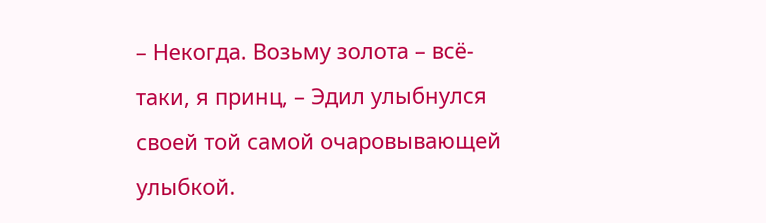– Некогда. Возьму золота – всё-таки, я принц, – Эдил улыбнулся своей той самой очаровывающей улыбкой.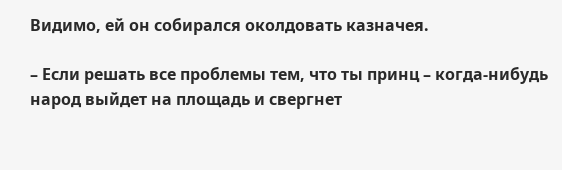Видимо, ей он собирался околдовать казначея.

– Если решать все проблемы тем, что ты принц – когда-нибудь народ выйдет на площадь и свергнет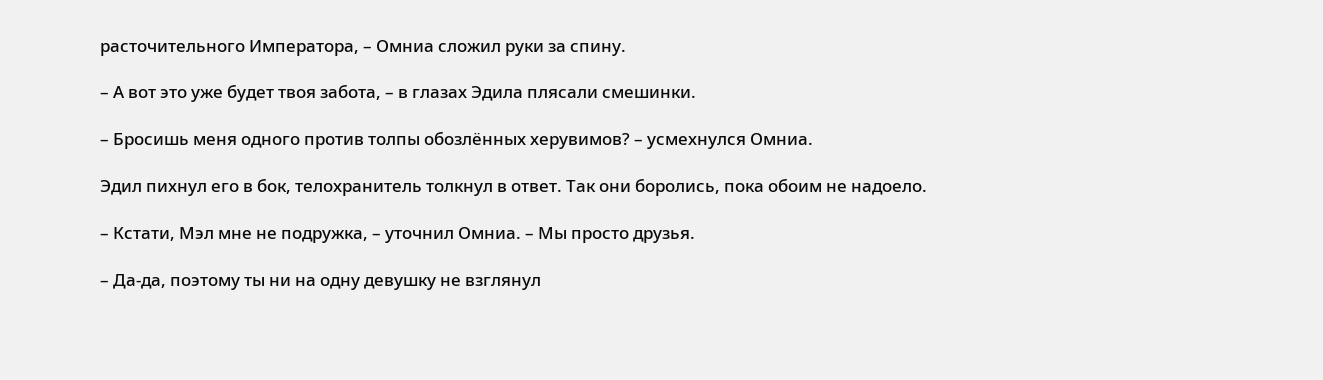расточительного Императора, – Омниа сложил руки за спину.

– А вот это уже будет твоя забота, – в глазах Эдила плясали смешинки.

– Бросишь меня одного против толпы обозлённых херувимов? – усмехнулся Омниа.

Эдил пихнул его в бок, телохранитель толкнул в ответ. Так они боролись, пока обоим не надоело.

– Кстати, Мэл мне не подружка, – уточнил Омниа. – Мы просто друзья.

– Да-да, поэтому ты ни на одну девушку не взглянул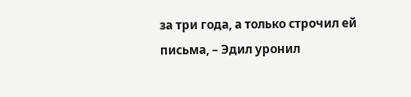за три года, а только строчил ей письма, – Эдил уронил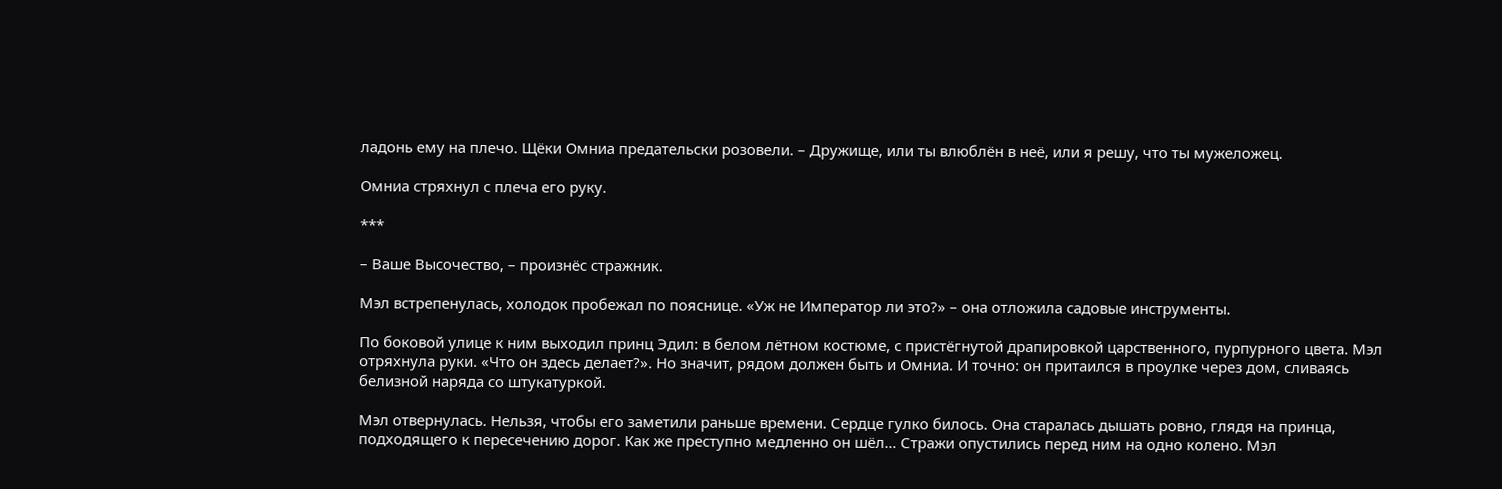ладонь ему на плечо. Щёки Омниа предательски розовели. – Дружище, или ты влюблён в неё, или я решу, что ты мужеложец.

Омниа стряхнул с плеча его руку.

***

– Ваше Высочество, – произнёс стражник.

Мэл встрепенулась, холодок пробежал по пояснице. «Уж не Император ли это?» – она отложила садовые инструменты.

По боковой улице к ним выходил принц Эдил: в белом лётном костюме, с пристёгнутой драпировкой царственного, пурпурного цвета. Мэл отряхнула руки. «Что он здесь делает?». Но значит, рядом должен быть и Омниа. И точно: он притаился в проулке через дом, сливаясь белизной наряда со штукатуркой.

Мэл отвернулась. Нельзя, чтобы его заметили раньше времени. Сердце гулко билось. Она старалась дышать ровно, глядя на принца, подходящего к пересечению дорог. Как же преступно медленно он шёл… Стражи опустились перед ним на одно колено. Мэл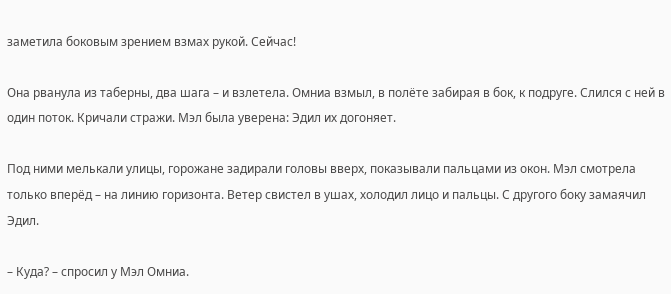заметила боковым зрением взмах рукой. Сейчас!

Она рванула из таберны, два шага – и взлетела. Омниа взмыл, в полёте забирая в бок, к подруге. Слился с ней в один поток. Кричали стражи. Мэл была уверена: Эдил их догоняет.

Под ними мелькали улицы, горожане задирали головы вверх, показывали пальцами из окон. Мэл смотрела только вперёд – на линию горизонта. Ветер свистел в ушах, холодил лицо и пальцы. С другого боку замаячил Эдил.

– Куда? – спросил у Мэл Омниа.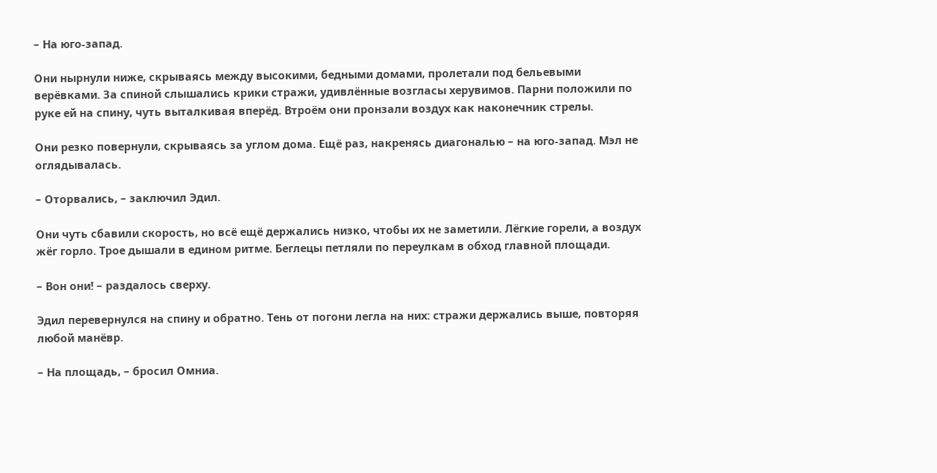– На юго-запад.

Они нырнули ниже, скрываясь между высокими, бедными домами, пролетали под бельевыми верёвками. За спиной слышались крики стражи, удивлённые возгласы херувимов. Парни положили по руке ей на спину, чуть выталкивая вперёд. Втроём они пронзали воздух как наконечник стрелы.

Они резко повернули, скрываясь за углом дома. Ещё раз, накренясь диагональю – на юго-запад. Мэл не оглядывалась.

– Оторвались, – заключил Эдил.

Они чуть сбавили скорость, но всё ещё держались низко, чтобы их не заметили. Лёгкие горели, а воздух жёг горло. Трое дышали в едином ритме. Беглецы петляли по переулкам в обход главной площади.

– Вон они! – раздалось сверху.

Эдил перевернулся на спину и обратно. Тень от погони легла на них: стражи держались выше, повторяя любой манёвр.

– На площадь, – бросил Омниа.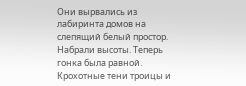Они вырвались из лабиринта домов на слепящий белый простор. Набрали высоты. Теперь гонка была равной. Крохотные тени троицы и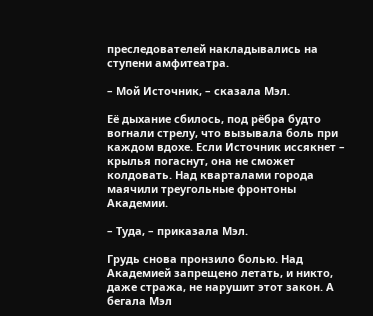преследователей накладывались на ступени амфитеатра.

– Мой Источник, – сказала Мэл.

Её дыхание сбилось, под рёбра будто вогнали стрелу, что вызывала боль при каждом вдохе. Если Источник иссякнет – крылья погаснут, она не сможет колдовать. Над кварталами города маячили треугольные фронтоны Академии.

– Туда, – приказала Мэл.

Грудь снова пронзило болью. Над Академией запрещено летать, и никто, даже стража, не нарушит этот закон. А бегала Мэл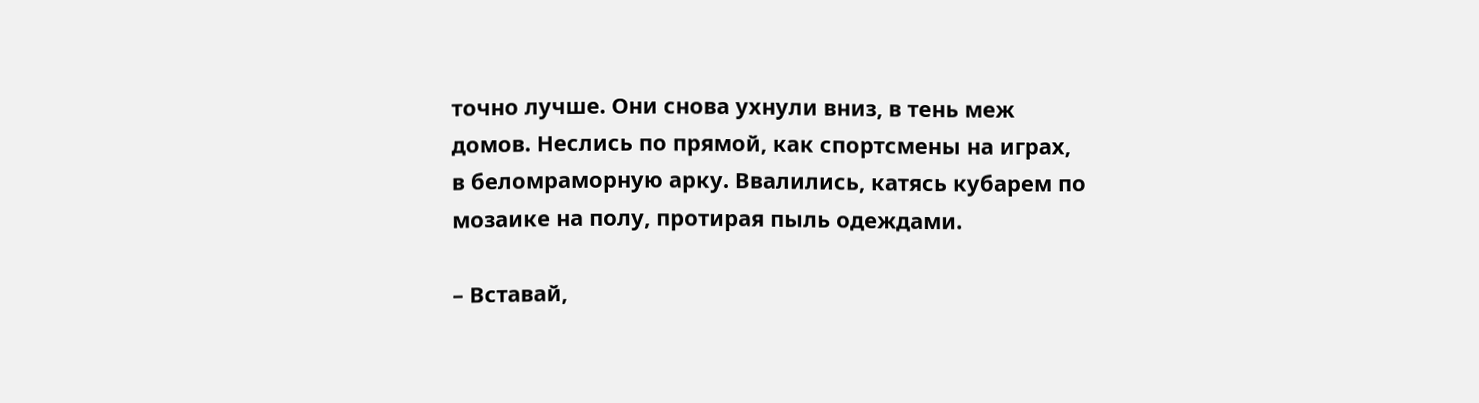точно лучше. Они снова ухнули вниз, в тень меж домов. Неслись по прямой, как спортсмены на играх, в беломраморную арку. Ввалились, катясь кубарем по мозаике на полу, протирая пыль одеждами.

– Вставай,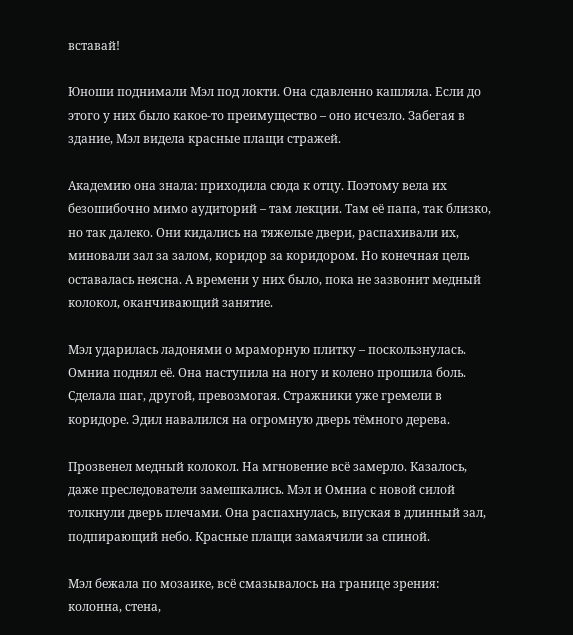вставай!

Юноши поднимали Мэл под локти. Она сдавленно кашляла. Если до этого у них было какое-то преимущество – оно исчезло. Забегая в здание, Мэл видела красные плащи стражей.

Академию она знала: приходила сюда к отцу. Поэтому вела их безошибочно мимо аудиторий – там лекции. Там её папа, так близко, но так далеко. Они кидались на тяжелые двери, распахивали их, миновали зал за залом, коридор за коридором. Но конечная цель оставалась неясна. А времени у них было, пока не зазвонит медный колокол, оканчивающий занятие.

Мэл ударилась ладонями о мраморную плитку – поскользнулась. Омниа поднял её. Она наступила на ногу и колено прошила боль. Сделала шаг, другой, превозмогая. Стражники уже гремели в коридоре. Эдил навалился на огромную дверь тёмного дерева.

Прозвенел медный колокол. На мгновение всё замерло. Казалось, даже преследователи замешкались. Мэл и Омниа с новой силой толкнули дверь плечами. Она распахнулась, впуская в длинный зал, подпирающий небо. Красные плащи замаячили за спиной.

Мэл бежала по мозаике, всё смазывалось на границе зрения: колонна, стена,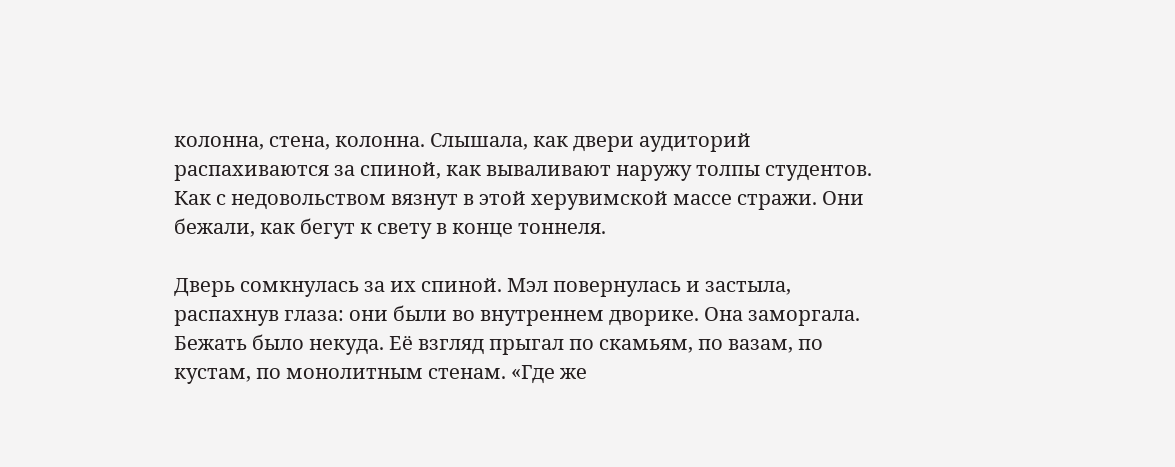колонна, стена, колонна. Слышала, как двери аудиторий распахиваются за спиной, как вываливают наружу толпы студентов. Как с недовольством вязнут в этой херувимской массе стражи. Они бежали, как бегут к свету в конце тоннеля.

Дверь сомкнулась за их спиной. Мэл повернулась и застыла, распахнув глаза: они были во внутреннем дворике. Она заморгала. Бежать было некуда. Её взгляд прыгал по скамьям, по вазам, по кустам, по монолитным стенам. «Где же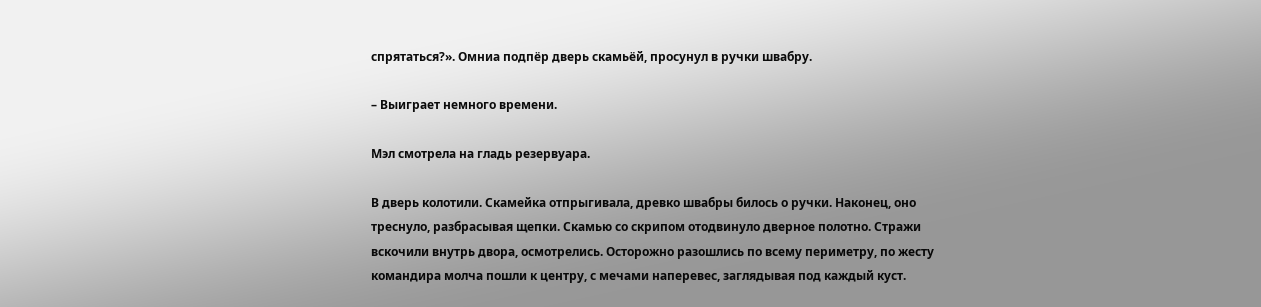спрятаться?». Омниа подпёр дверь скамьёй, просунул в ручки швабру.

– Выиграет немного времени.

Мэл смотрела на гладь резервуара.

В дверь колотили. Скамейка отпрыгивала, древко швабры билось о ручки. Наконец, оно треснуло, разбрасывая щепки. Скамью со скрипом отодвинуло дверное полотно. Стражи вскочили внутрь двора, осмотрелись. Осторожно разошлись по всему периметру, по жесту командира молча пошли к центру, с мечами наперевес, заглядывая под каждый куст.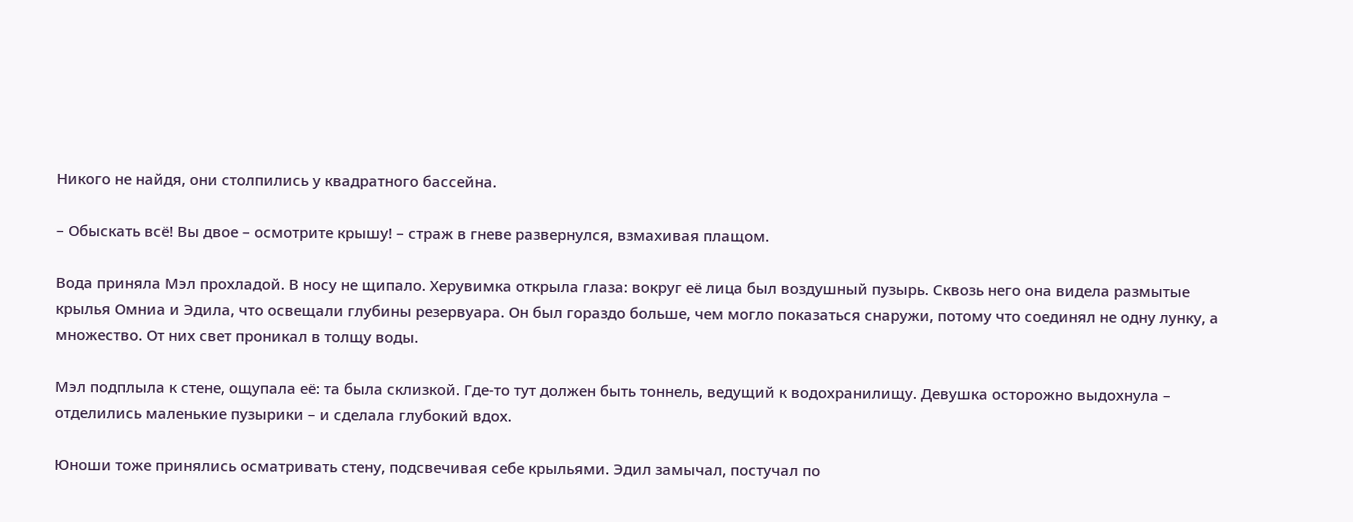Никого не найдя, они столпились у квадратного бассейна.

– Обыскать всё! Вы двое – осмотрите крышу! – страж в гневе развернулся, взмахивая плащом.

Вода приняла Мэл прохладой. В носу не щипало. Херувимка открыла глаза: вокруг её лица был воздушный пузырь. Сквозь него она видела размытые крылья Омниа и Эдила, что освещали глубины резервуара. Он был гораздо больше, чем могло показаться снаружи, потому что соединял не одну лунку, а множество. От них свет проникал в толщу воды.

Мэл подплыла к стене, ощупала её: та была склизкой. Где-то тут должен быть тоннель, ведущий к водохранилищу. Девушка осторожно выдохнула – отделились маленькие пузырики – и сделала глубокий вдох.

Юноши тоже принялись осматривать стену, подсвечивая себе крыльями. Эдил замычал, постучал по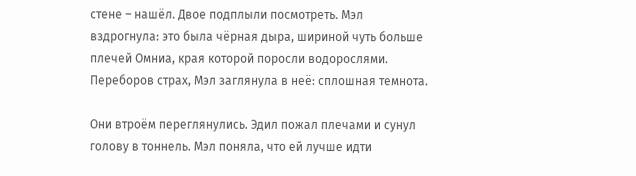стене – нашёл. Двое подплыли посмотреть. Мэл вздрогнула: это была чёрная дыра, шириной чуть больше плечей Омниа, края которой поросли водорослями. Переборов страх, Мэл заглянула в неё: сплошная темнота.

Они втроём переглянулись. Эдил пожал плечами и сунул голову в тоннель. Мэл поняла, что ей лучше идти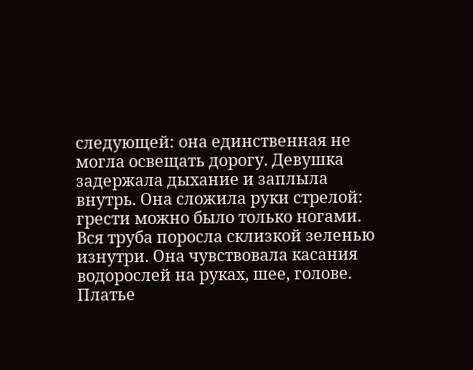следующей: она единственная не могла освещать дорогу. Девушка задержала дыхание и заплыла внутрь. Она сложила руки стрелой: грести можно было только ногами. Вся труба поросла склизкой зеленью изнутри. Она чувствовала касания водорослей на руках, шее, голове. Платье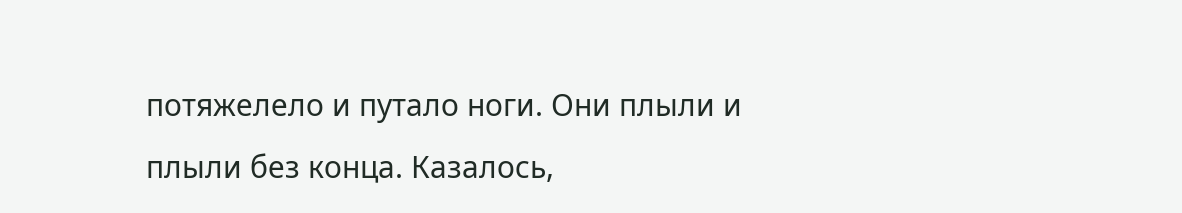потяжелело и путало ноги. Они плыли и плыли без конца. Казалось,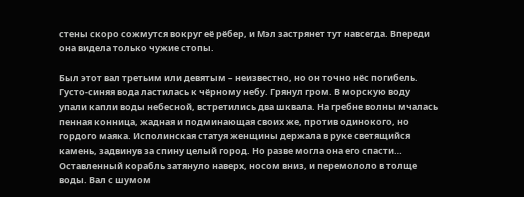стены скоро сожмутся вокруг её рёбер, и Мэл застрянет тут навсегда. Впереди она видела только чужие стопы.

Был этот вал третьим или девятым – неизвестно, но он точно нёс погибель. Густо-синяя вода ластилась к чёрному небу. Грянул гром. В морскую воду упали капли воды небесной, встретились два шквала. На гребне волны мчалась пенная конница, жадная и подминающая своих же, против одинокого, но гордого маяка. Исполинская статуя женщины держала в руке светящийся камень, задвинув за спину целый город. Но разве могла она его спасти… Оставленный корабль затянуло наверх, носом вниз, и перемололо в толще воды. Вал с шумом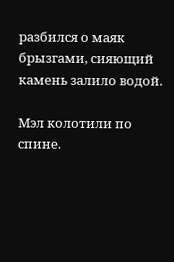разбился о маяк брызгами, сияющий камень залило водой.

Мэл колотили по спине.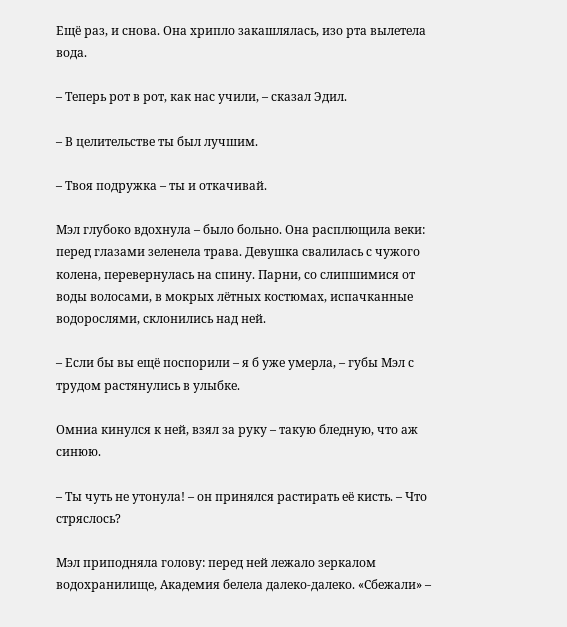Ещё раз, и снова. Она хрипло закашлялась, изо рта вылетела вода.

– Теперь рот в рот, как нас учили, – сказал Эдил.

– В целительстве ты был лучшим.

– Твоя подружка – ты и откачивай.

Мэл глубоко вдохнула – было больно. Она расплющила веки: перед глазами зеленела трава. Девушка свалилась с чужого колена, перевернулась на спину. Парни, со слипшимися от воды волосами, в мокрых лётных костюмах, испачканные водорослями, склонились над ней.

– Если бы вы ещё поспорили – я б уже умерла, – губы Мэл с трудом растянулись в улыбке.

Омниа кинулся к ней, взял за руку – такую бледную, что аж синюю.

– Ты чуть не утонула! – он принялся растирать её кисть. – Что стряслось?

Мэл приподняла голову: перед ней лежало зеркалом водохранилище, Академия белела далеко-далеко. «Сбежали» –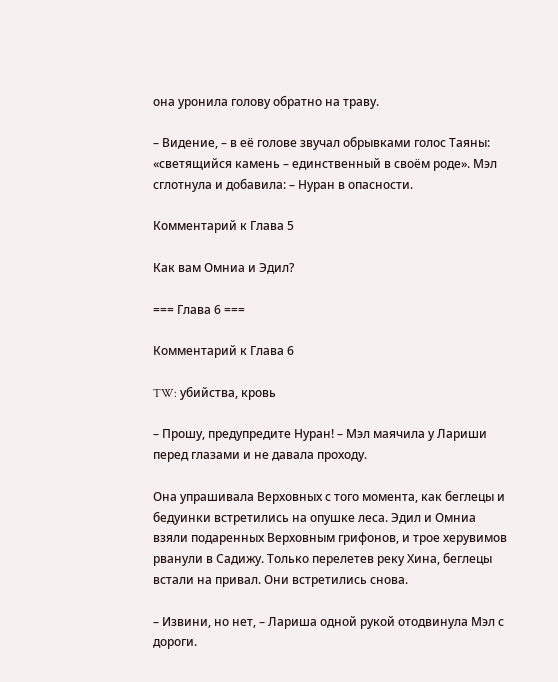она уронила голову обратно на траву.

– Видение, – в её голове звучал обрывками голос Таяны: «светящийся камень – единственный в своём роде». Мэл сглотнула и добавила: – Нуран в опасности.

Комментарий к Глава 5

Как вам Омниа и Эдил?

=== Глава 6 ===

Комментарий к Глава 6

TW: убийства, кровь

– Прошу, предупредите Нуран! – Мэл маячила у Лариши перед глазами и не давала проходу.

Она упрашивала Верховных с того момента, как беглецы и бедуинки встретились на опушке леса. Эдил и Омниа взяли подаренных Верховным грифонов, и трое херувимов рванули в Садижу. Только перелетев реку Хина, беглецы встали на привал. Они встретились снова.

– Извини, но нет, – Лариша одной рукой отодвинула Мэл с дороги.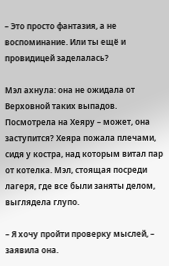– Это просто фантазия, а не воспоминание. Или ты ещё и провидицей заделалась?

Мэл ахнула: она не ожидала от Верховной таких выпадов. Посмотрела на Хеяру – может, она заступится? Хеяра пожала плечами, сидя у костра, над которым витал пар от котелка. Мэл, стоящая посреди лагеря, где все были заняты делом, выглядела глупо.

– Я хочу пройти проверку мыслей, – заявила она.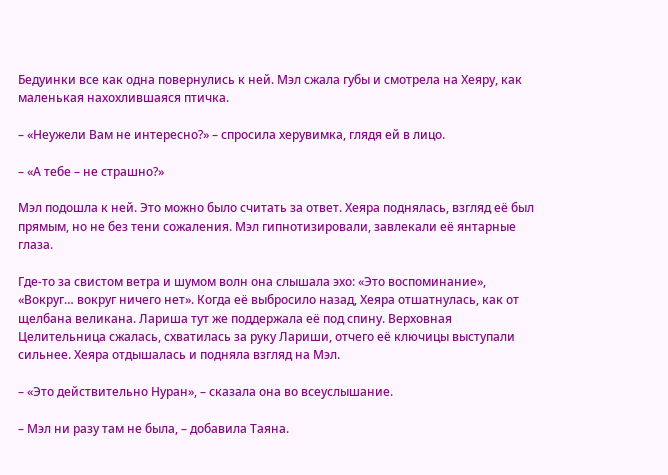Бедуинки все как одна повернулись к ней. Мэл сжала губы и смотрела на Хеяру, как маленькая нахохлившаяся птичка.

– «Неужели Вам не интересно?» – спросила херувимка, глядя ей в лицо.

– «А тебе – не страшно?»

Мэл подошла к ней. Это можно было считать за ответ. Хеяра поднялась, взгляд её был прямым, но не без тени сожаления. Мэл гипнотизировали, завлекали её янтарные глаза.

Где-то за свистом ветра и шумом волн она слышала эхо: «Это воспоминание», «Вокруг… вокруг ничего нет». Когда её выбросило назад, Хеяра отшатнулась, как от щелбана великана. Лариша тут же поддержала её под спину. Верховная Целительница сжалась, схватилась за руку Лариши, отчего её ключицы выступали сильнее. Хеяра отдышалась и подняла взгляд на Мэл.

– «Это действительно Нуран», – сказала она во всеуслышание.

– Мэл ни разу там не была, – добавила Таяна.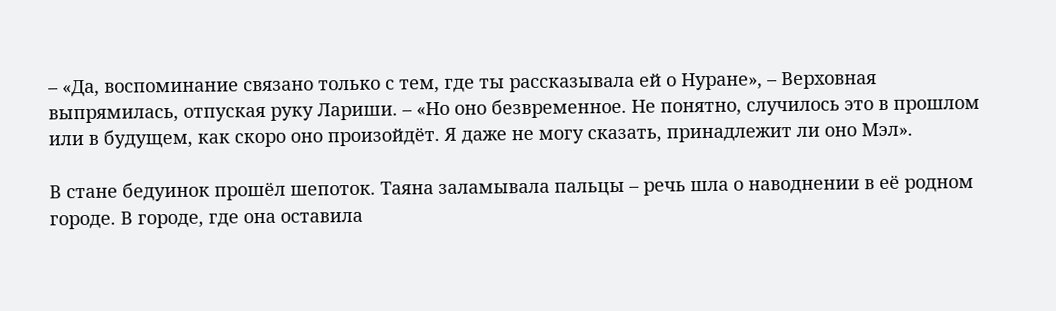– «Да, воспоминание связано только с тем, где ты рассказывала ей о Нуране», – Верховная выпрямилась, отпуская руку Лариши. – «Но оно безвременное. Не понятно, случилось это в прошлом или в будущем, как скоро оно произойдёт. Я даже не могу сказать, принадлежит ли оно Мэл».

В стане бедуинок прошёл шепоток. Таяна заламывала пальцы – речь шла о наводнении в её родном городе. В городе, где она оставила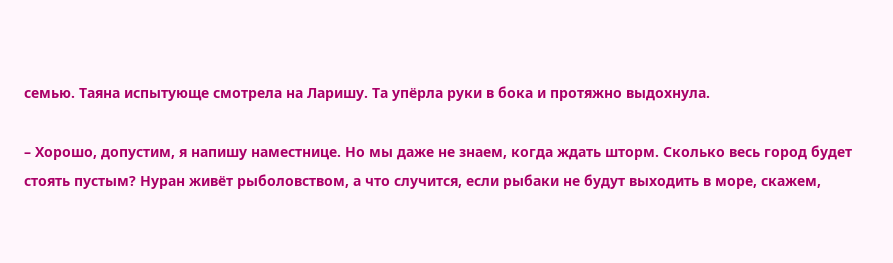семью. Таяна испытующе смотрела на Ларишу. Та упёрла руки в бока и протяжно выдохнула.

– Хорошо, допустим, я напишу наместнице. Но мы даже не знаем, когда ждать шторм. Сколько весь город будет стоять пустым? Нуран живёт рыболовством, а что случится, если рыбаки не будут выходить в море, скажем,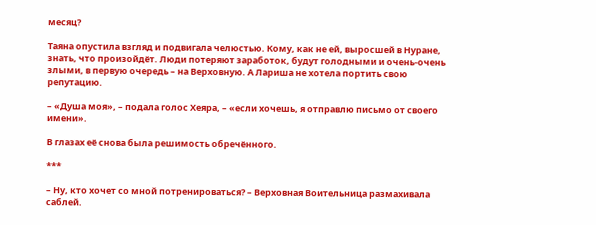месяц?

Таяна опустила взгляд и подвигала челюстью. Кому, как не ей, выросшей в Нуране, знать, что произойдёт. Люди потеряют заработок, будут голодными и очень-очень злыми, в первую очередь – на Верховную. А Лариша не хотела портить свою репутацию.

– «Душа моя», – подала голос Хеяра, – «если хочешь, я отправлю письмо от своего имени».

В глазах её снова была решимость обречённого.

***

– Ну, кто хочет со мной потренироваться? – Верховная Воительница размахивала саблей.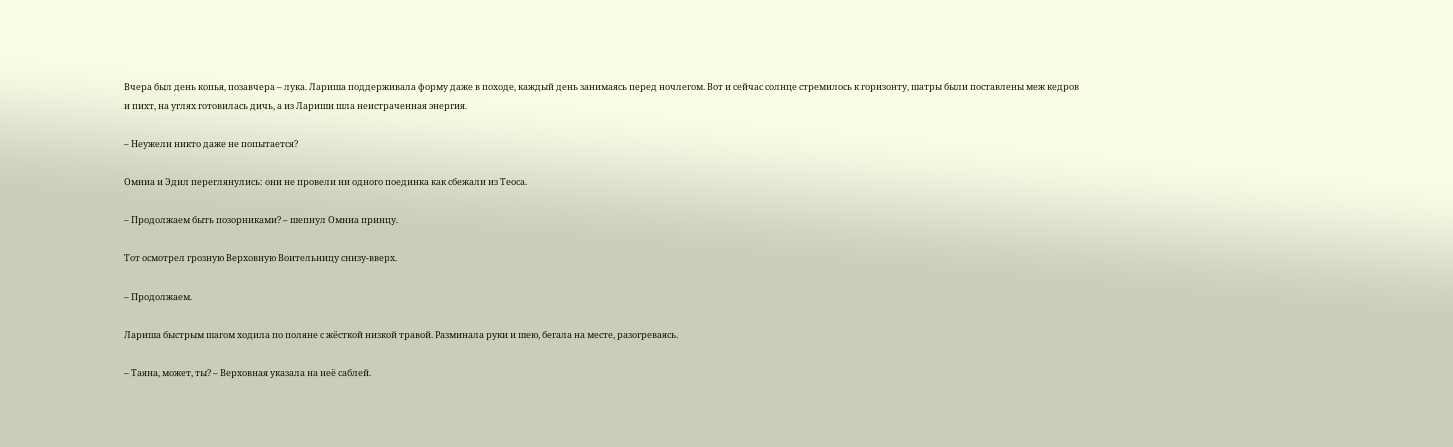Вчера был день копья, позавчера – лука. Лариша поддерживала форму даже в походе, каждый день занимаясь перед ночлегом. Вот и сейчас солнце стремилось к горизонту, шатры были поставлены меж кедров и пихт, на углях готовилась дичь, а из Лариши шла неистраченная энергия.

– Неужели никто даже не попытается?

Омниа и Эдил переглянулись: они не провели ни одного поединка как сбежали из Теоса.

– Продолжаем быть позорниками? – шепнул Омниа принцу.

Тот осмотрел грозную Верховную Воительницу снизу-вверх.

– Продолжаем.

Лариша быстрым шагом ходила по поляне с жёсткой низкой травой. Разминала руки и шею, бегала на месте, разогреваясь.

– Таяна, может, ты? – Верховная указала на неё саблей.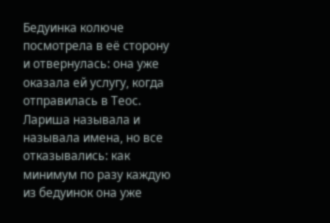Бедуинка колюче посмотрела в её сторону и отвернулась: она уже оказала ей услугу, когда отправилась в Теос. Лариша называла и называла имена, но все отказывались: как минимум по разу каждую из бедуинок она уже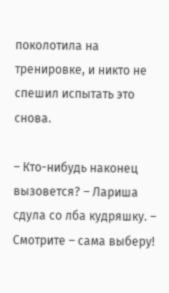поколотила на тренировке, и никто не спешил испытать это снова.

– Кто-нибудь наконец вызовется? – Лариша сдула со лба кудряшку. – Смотрите – сама выберу!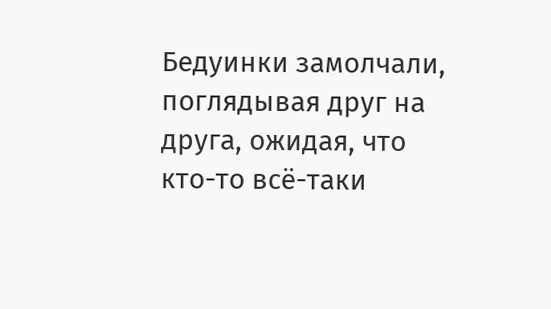Бедуинки замолчали, поглядывая друг на друга, ожидая, что кто-то всё-таки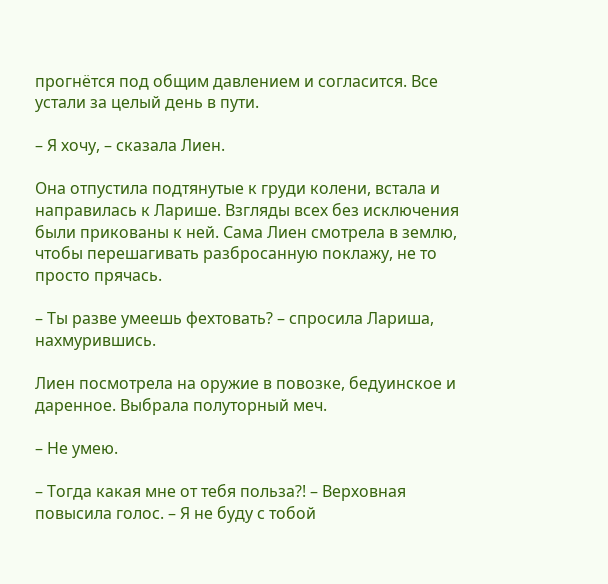прогнётся под общим давлением и согласится. Все устали за целый день в пути.

– Я хочу, – сказала Лиен.

Она отпустила подтянутые к груди колени, встала и направилась к Ларише. Взгляды всех без исключения были прикованы к ней. Сама Лиен смотрела в землю, чтобы перешагивать разбросанную поклажу, не то просто прячась.

– Ты разве умеешь фехтовать? – спросила Лариша, нахмурившись.

Лиен посмотрела на оружие в повозке, бедуинское и даренное. Выбрала полуторный меч.

– Не умею.

– Тогда какая мне от тебя польза?! – Верховная повысила голос. – Я не буду с тобой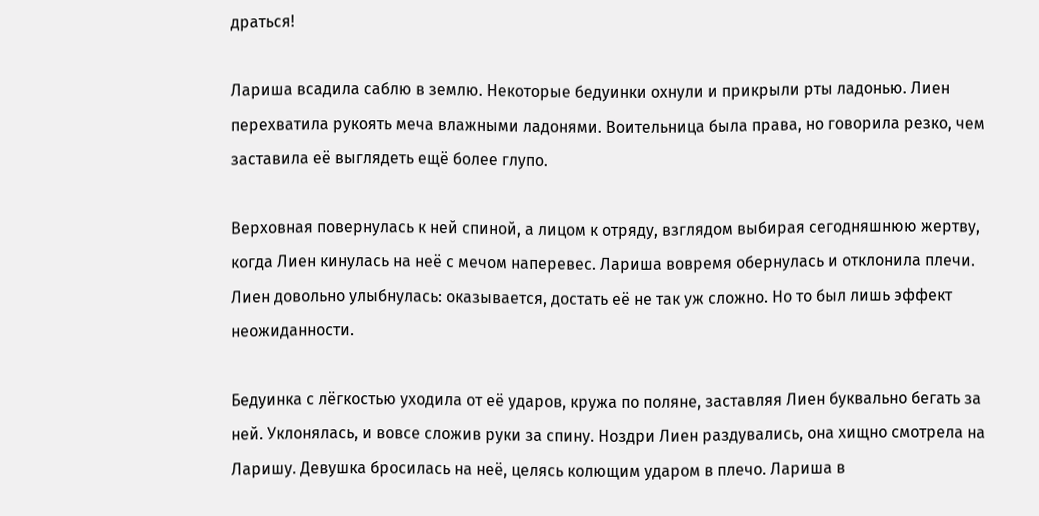драться!

Лариша всадила саблю в землю. Некоторые бедуинки охнули и прикрыли рты ладонью. Лиен перехватила рукоять меча влажными ладонями. Воительница была права, но говорила резко, чем заставила её выглядеть ещё более глупо.

Верховная повернулась к ней спиной, а лицом к отряду, взглядом выбирая сегодняшнюю жертву, когда Лиен кинулась на неё с мечом наперевес. Лариша вовремя обернулась и отклонила плечи. Лиен довольно улыбнулась: оказывается, достать её не так уж сложно. Но то был лишь эффект неожиданности.

Бедуинка с лёгкостью уходила от её ударов, кружа по поляне, заставляя Лиен буквально бегать за ней. Уклонялась, и вовсе сложив руки за спину. Ноздри Лиен раздувались, она хищно смотрела на Ларишу. Девушка бросилась на неё, целясь колющим ударом в плечо. Лариша в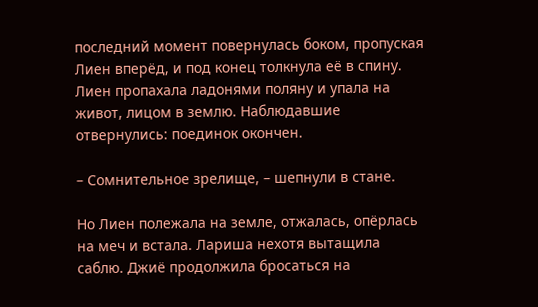последний момент повернулась боком, пропуская Лиен вперёд, и под конец толкнула её в спину. Лиен пропахала ладонями поляну и упала на живот, лицом в землю. Наблюдавшие отвернулись: поединок окончен.

– Сомнительное зрелище, – шепнули в стане.

Но Лиен полежала на земле, отжалась, опёрлась на меч и встала. Лариша нехотя вытащила саблю. Джиё продолжила бросаться на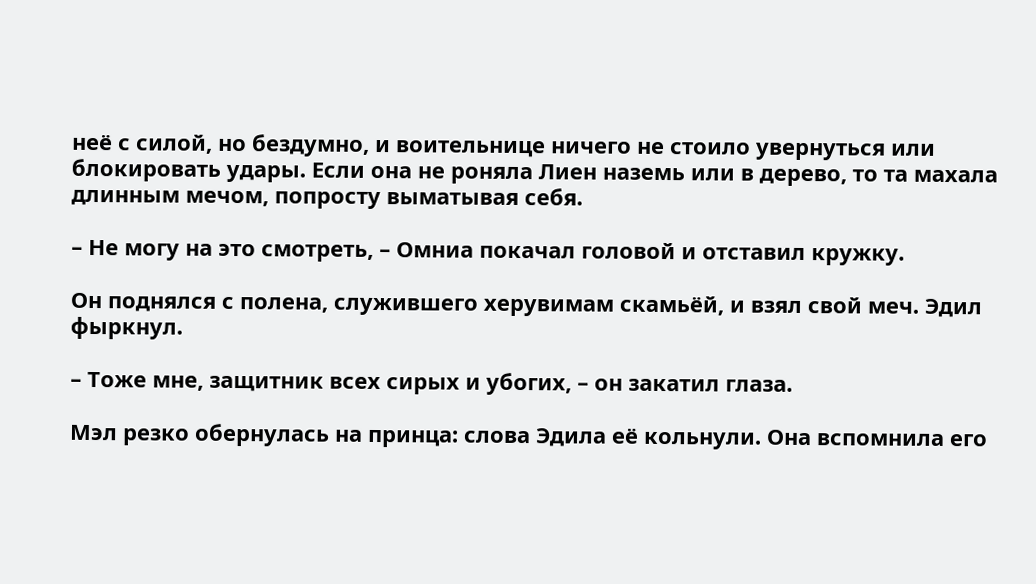неё с силой, но бездумно, и воительнице ничего не стоило увернуться или блокировать удары. Если она не роняла Лиен наземь или в дерево, то та махала длинным мечом, попросту выматывая себя.

– Не могу на это смотреть, – Омниа покачал головой и отставил кружку.

Он поднялся с полена, служившего херувимам скамьёй, и взял свой меч. Эдил фыркнул.

– Тоже мне, защитник всех сирых и убогих, – он закатил глаза.

Мэл резко обернулась на принца: слова Эдила её кольнули. Она вспомнила его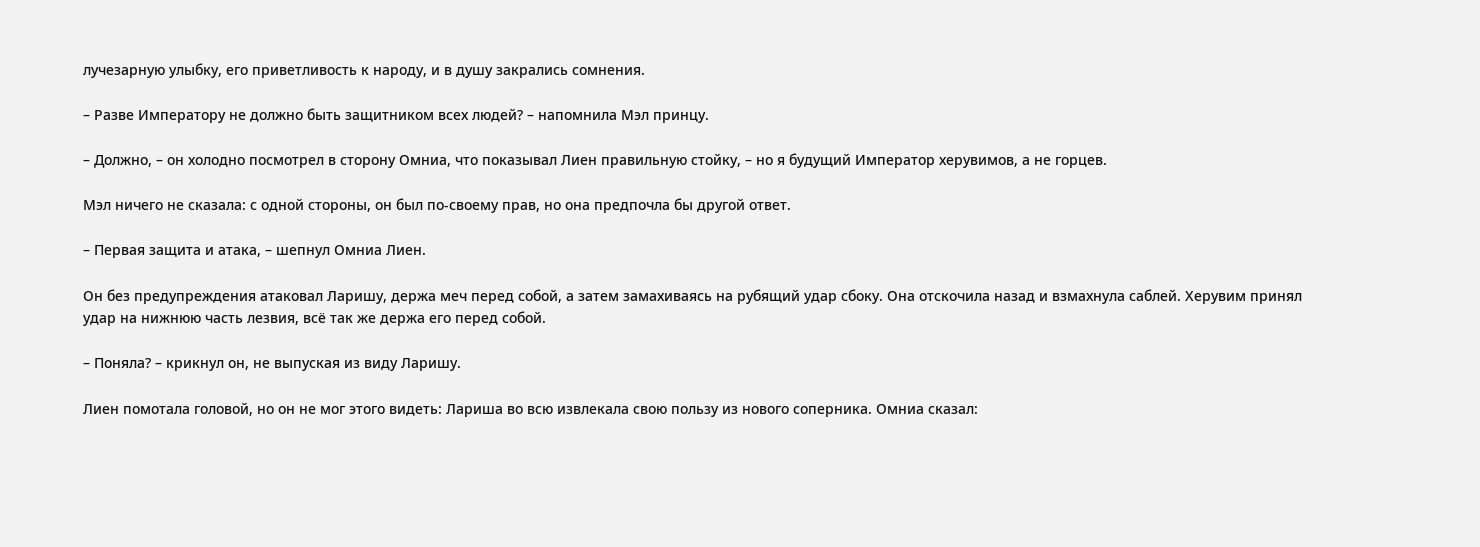лучезарную улыбку, его приветливость к народу, и в душу закрались сомнения.

– Разве Императору не должно быть защитником всех людей? – напомнила Мэл принцу.

– Должно, – он холодно посмотрел в сторону Омниа, что показывал Лиен правильную стойку, – но я будущий Император херувимов, а не горцев.

Мэл ничего не сказала: с одной стороны, он был по-своему прав, но она предпочла бы другой ответ.

– Первая защита и атака, – шепнул Омниа Лиен.

Он без предупреждения атаковал Ларишу, держа меч перед собой, а затем замахиваясь на рубящий удар сбоку. Она отскочила назад и взмахнула саблей. Херувим принял удар на нижнюю часть лезвия, всё так же держа его перед собой.

– Поняла? – крикнул он, не выпуская из виду Ларишу.

Лиен помотала головой, но он не мог этого видеть: Лариша во всю извлекала свою пользу из нового соперника. Омниа сказал: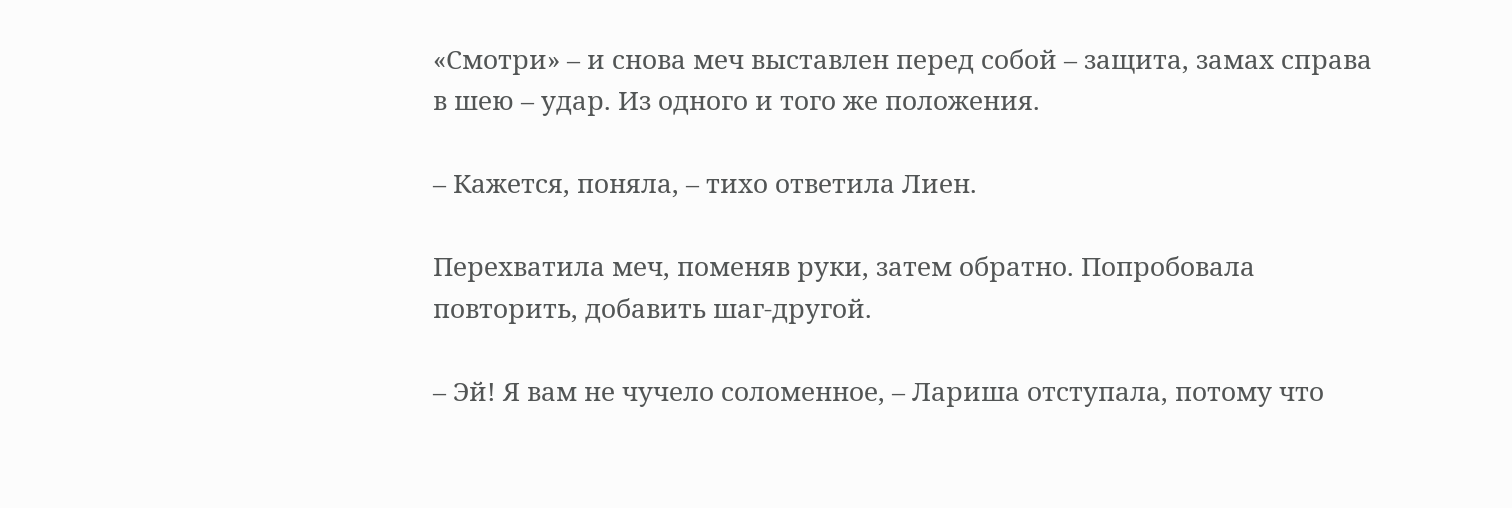«Смотри» – и снова меч выставлен перед собой – защита, замах справа в шею – удар. Из одного и того же положения.

– Кажется, поняла, – тихо ответила Лиен.

Перехватила меч, поменяв руки, затем обратно. Попробовала повторить, добавить шаг-другой.

– Эй! Я вам не чучело соломенное, – Лариша отступала, потому что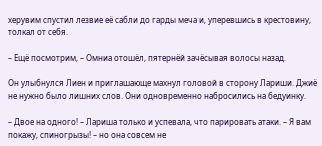херувим спустил лезвие её сабли до гарды меча и, уперевшись в крестовину, толкал от себя.

– Ещё посмотрим, – Омниа отошёл, пятернёй зачёсывая волосы назад.

Он улыбнулся Лиен и приглашающе махнул головой в сторону Лариши. Джиё не нужно было лишних слов. Они одновременно набросились на бедуинку.

– Двое на одного! – Лариша только и успевала, что парировать атаки. – Я вам покажу, спиногрызы! – но она совсем не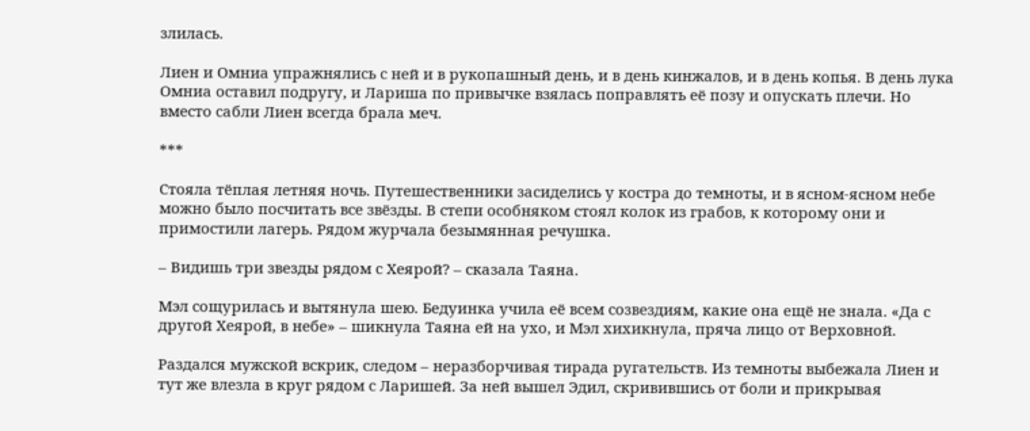злилась.

Лиен и Омниа упражнялись с ней и в рукопашный день, и в день кинжалов, и в день копья. В день лука Омниа оставил подругу, и Лариша по привычке взялась поправлять её позу и опускать плечи. Но вместо сабли Лиен всегда брала меч.

***

Стояла тёплая летняя ночь. Путешественники засиделись у костра до темноты, и в ясном-ясном небе можно было посчитать все звёзды. В степи особняком стоял колок из грабов, к которому они и примостили лагерь. Рядом журчала безымянная речушка.

– Видишь три звезды рядом с Хеярой? – сказала Таяна.

Мэл сощурилась и вытянула шею. Бедуинка учила её всем созвездиям, какие она ещё не знала. «Да с другой Хеярой, в небе» – шикнула Таяна ей на ухо, и Мэл хихикнула, пряча лицо от Верховной.

Раздался мужской вскрик, следом – неразборчивая тирада ругательств. Из темноты выбежала Лиен и тут же влезла в круг рядом с Ларишей. За ней вышел Эдил, скривившись от боли и прикрывая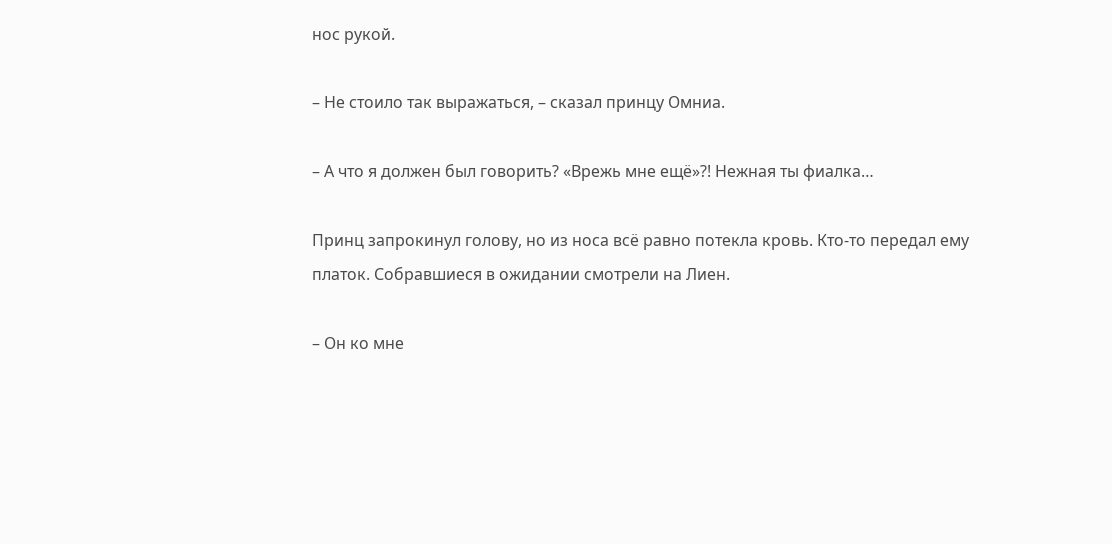нос рукой.

– Не стоило так выражаться, – сказал принцу Омниа.

– А что я должен был говорить? «Врежь мне ещё»?! Нежная ты фиалка…

Принц запрокинул голову, но из носа всё равно потекла кровь. Кто-то передал ему платок. Собравшиеся в ожидании смотрели на Лиен.

– Он ко мне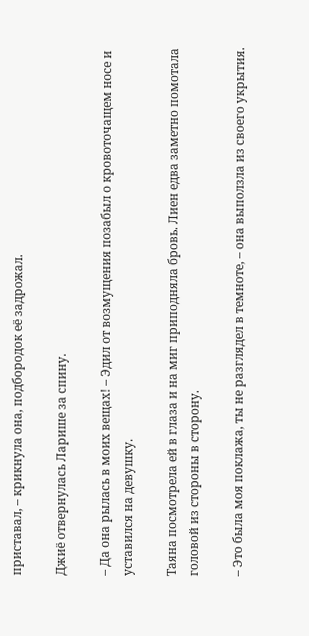приставал, – крикнула она, подбородок её задрожал.

Джиё отвернулась Ларише за спину.

– Да она рылась в моих вещах! – Эдил от возмущения позабыл о кровоточащем носе и уставился на девушку.

Таяна посмотрела ей в глаза и на миг приподняла бровь. Лиен едва заметно помотала головой из стороны в сторону.

– Это была моя поклажа, ты не разглядел в темноте, – она выползла из своего укрытия.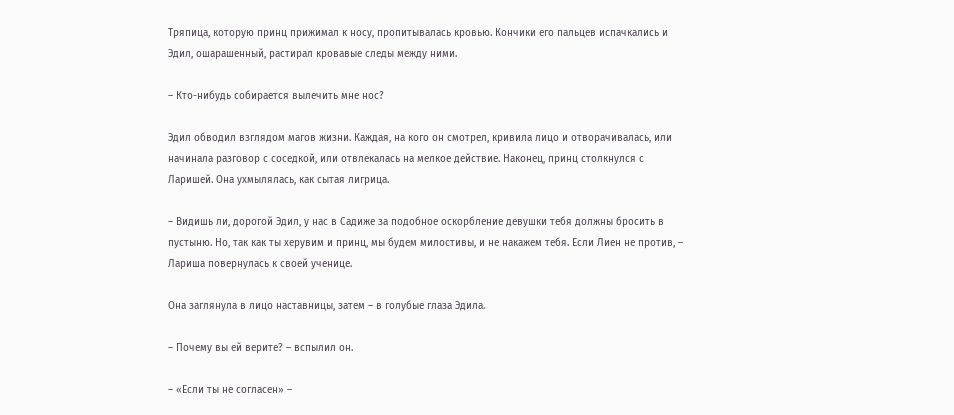Тряпица, которую принц прижимал к носу, пропитывалась кровью. Кончики его пальцев испачкались и Эдил, ошарашенный, растирал кровавые следы между ними.

– Кто-нибудь собирается вылечить мне нос?

Эдил обводил взглядом магов жизни. Каждая, на кого он смотрел, кривила лицо и отворачивалась, или начинала разговор с соседкой, или отвлекалась на мелкое действие. Наконец, принц столкнулся с Ларишей. Она ухмылялась, как сытая лигрица.

– Видишь ли, дорогой Эдил, у нас в Садиже за подобное оскорбление девушки тебя должны бросить в пустыню. Но, так как ты херувим и принц, мы будем милостивы, и не накажем тебя. Если Лиен не против, – Лариша повернулась к своей ученице.

Она заглянула в лицо наставницы, затем – в голубые глаза Эдила.

– Почему вы ей верите? – вспылил он.

– «Если ты не согласен» –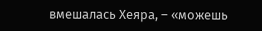вмешалась Хеяра, – «можешь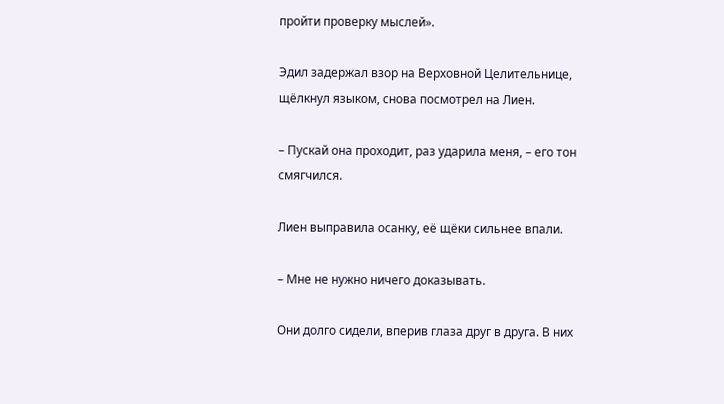пройти проверку мыслей».

Эдил задержал взор на Верховной Целительнице, щёлкнул языком, снова посмотрел на Лиен.

– Пускай она проходит, раз ударила меня, – его тон смягчился.

Лиен выправила осанку, её щёки сильнее впали.

– Мне не нужно ничего доказывать.

Они долго сидели, вперив глаза друг в друга. В них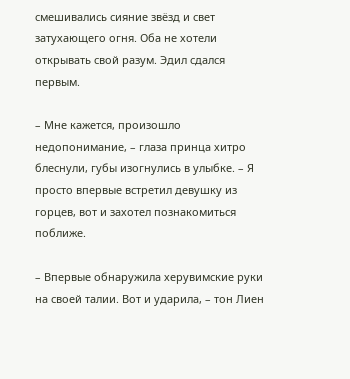смешивались сияние звёзд и свет затухающего огня. Оба не хотели открывать свой разум. Эдил сдался первым.

– Мне кажется, произошло недопонимание, – глаза принца хитро блеснули, губы изогнулись в улыбке. – Я просто впервые встретил девушку из горцев, вот и захотел познакомиться поближе.

– Впервые обнаружила херувимские руки на своей талии. Вот и ударила, – тон Лиен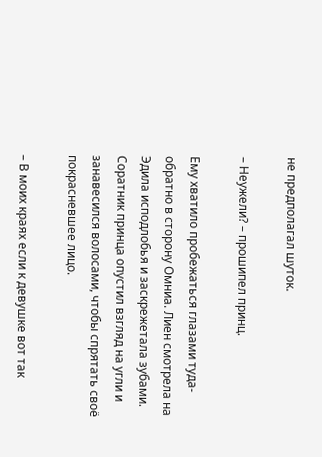не предполагал шуток.

– Неужели? – прошипел принц.

Ему хватило пробежаться глазами туда-обратно в сторону Омниа. Лиен смотрела на Эдила исподлобья и заскрежетала зубами. Соратник принца опустил взгляд на угли и занавесился волосами, чтобы спрятать своё покрасневшее лицо.

– В моих краях если к девушке вот так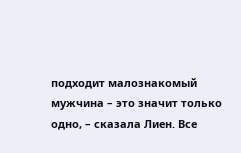подходит малознакомый мужчина – это значит только одно, – сказала Лиен. Все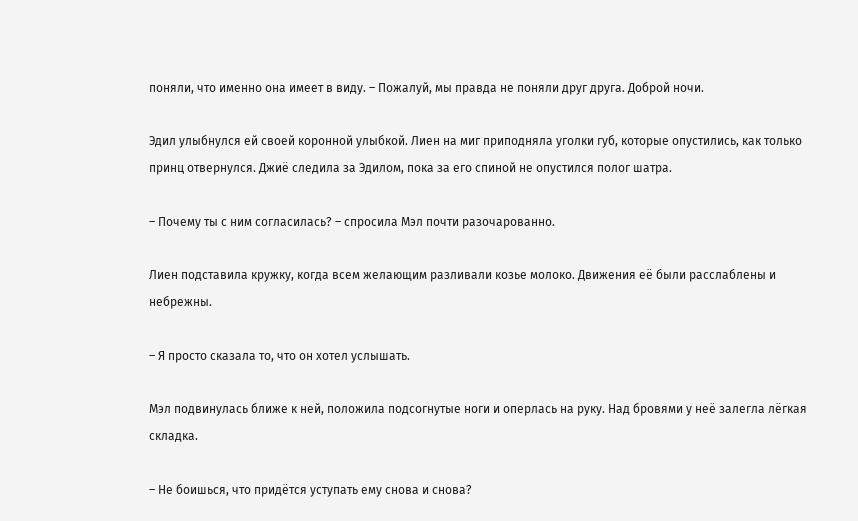поняли, что именно она имеет в виду. – Пожалуй, мы правда не поняли друг друга. Доброй ночи.

Эдил улыбнулся ей своей коронной улыбкой. Лиен на миг приподняла уголки губ, которые опустились, как только принц отвернулся. Джиё следила за Эдилом, пока за его спиной не опустился полог шатра.

– Почему ты с ним согласилась? – спросила Мэл почти разочарованно.

Лиен подставила кружку, когда всем желающим разливали козье молоко. Движения её были расслаблены и небрежны.

– Я просто сказала то, что он хотел услышать.

Мэл подвинулась ближе к ней, положила подсогнутые ноги и оперлась на руку. Над бровями у неё залегла лёгкая складка.

– Не боишься, что придётся уступать ему снова и снова?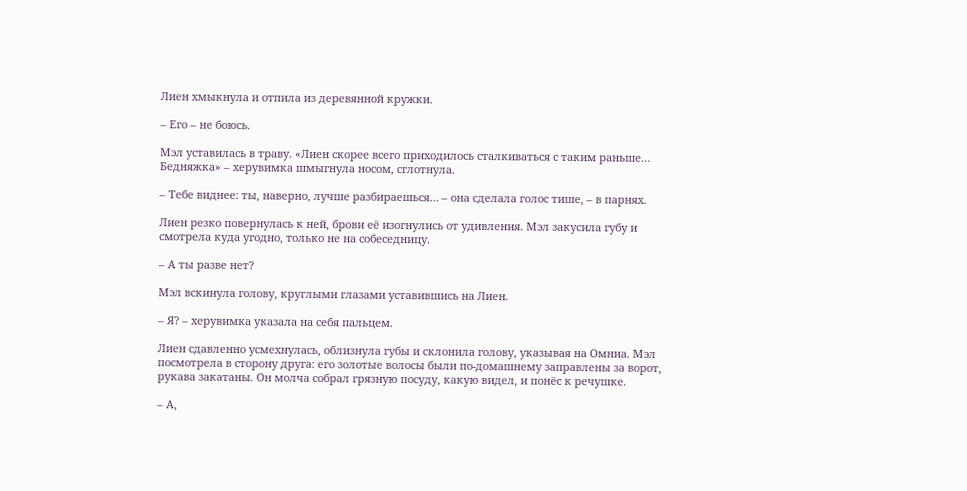Лиен хмыкнула и отпила из деревянной кружки.

– Его – не боюсь.

Мэл уставилась в траву. «Лиен скорее всего приходилось сталкиваться с таким раньше… Бедняжка» – херувимка шмыгнула носом, сглотнула.

– Тебе виднее: ты, наверно, лучше разбираешься… – она сделала голос тише, – в парнях.

Лиен резко повернулась к ней, брови её изогнулись от удивления. Мэл закусила губу и смотрела куда угодно, только не на собеседницу.

– А ты разве нет?

Мэл вскинула голову, круглыми глазами уставившись на Лиен.

– Я? – херувимка указала на себя пальцем.

Лиен сдавленно усмехнулась, облизнула губы и склонила голову, указывая на Омниа. Мэл посмотрела в сторону друга: его золотые волосы были по-домашнему заправлены за ворот, рукава закатаны. Он молча собрал грязную посуду, какую видел, и понёс к речушке.

– А,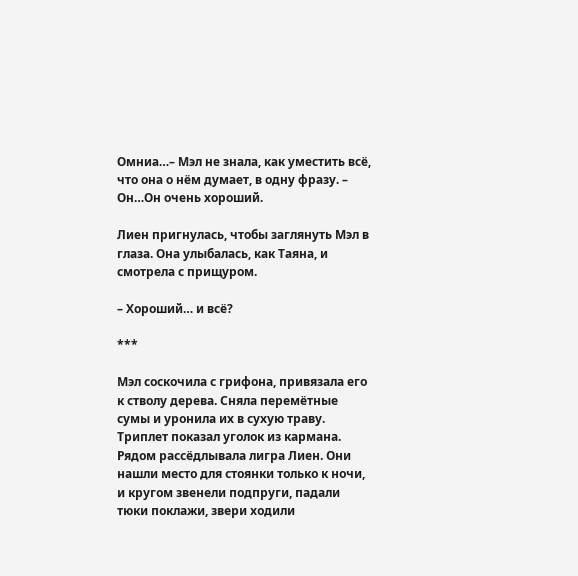Омниа…– Мэл не знала, как уместить всё, что она о нём думает, в одну фразу. – Он…Он очень хороший.

Лиен пригнулась, чтобы заглянуть Мэл в глаза. Она улыбалась, как Таяна, и смотрела с прищуром.

– Хороший… и всё?

***

Мэл соскочила с грифона, привязала его к стволу дерева. Сняла перемётные сумы и уронила их в сухую траву. Триплет показал уголок из кармана. Рядом рассёдлывала лигра Лиен. Они нашли место для стоянки только к ночи, и кругом звенели подпруги, падали тюки поклажи, звери ходили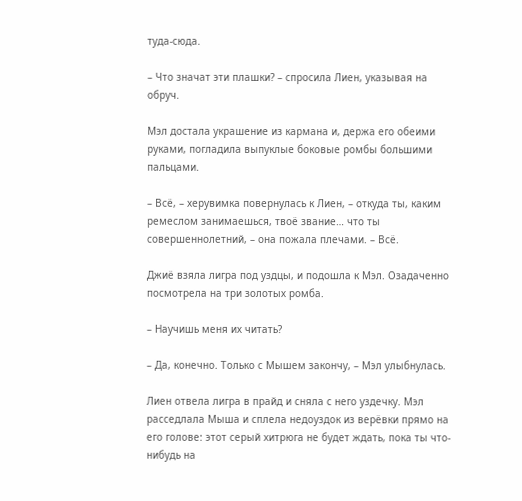туда-сюда.

– Что значат эти плашки? – спросила Лиен, указывая на обруч.

Мэл достала украшение из кармана и, держа его обеими руками, погладила выпуклые боковые ромбы большими пальцами.

– Всё, – херувимка повернулась к Лиен, – откуда ты, каким ремеслом занимаешься, твоё звание… что ты совершеннолетний, – она пожала плечами. – Всё.

Джиё взяла лигра под уздцы, и подошла к Мэл. Озадаченно посмотрела на три золотых ромба.

– Научишь меня их читать?

– Да, конечно. Только с Мышем закончу, – Мэл улыбнулась.

Лиен отвела лигра в прайд и сняла с него уздечку. Мэл расседлала Мыша и сплела недоуздок из верёвки прямо на его голове: этот серый хитрюга не будет ждать, пока ты что-нибудь на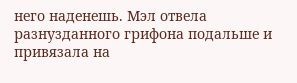него наденешь. Мэл отвела разнузданного грифона подальше и привязала на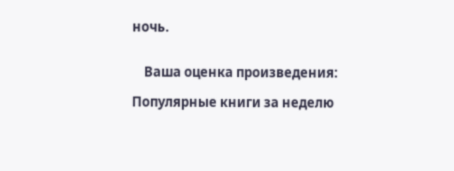ночь.


    Ваша оценка произведения:

Популярные книги за неделю